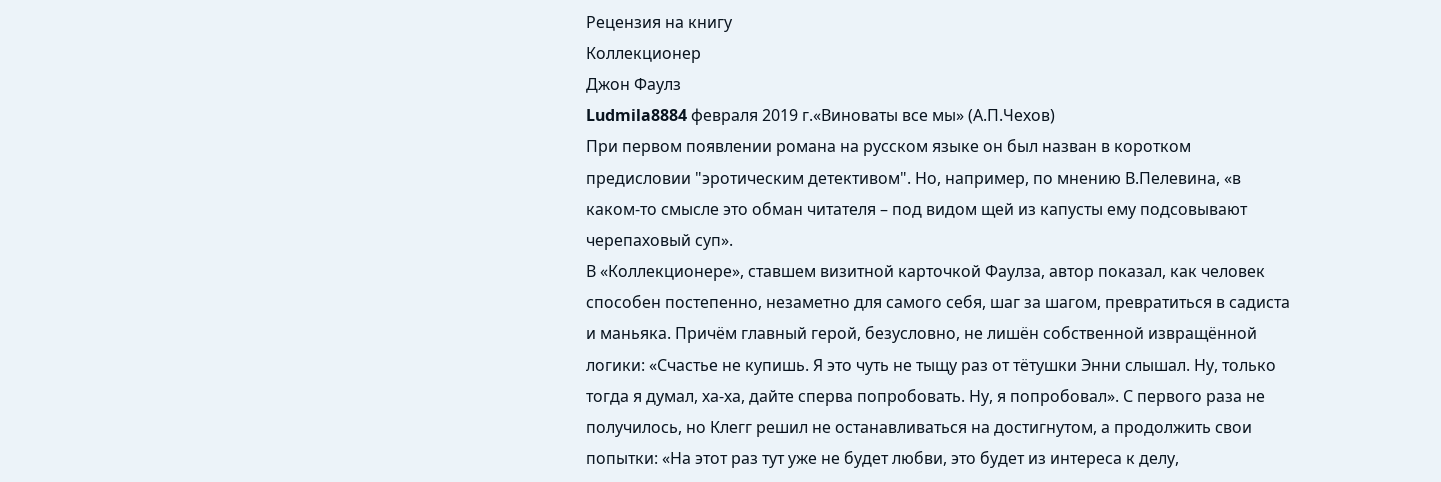Рецензия на книгу
Коллекционер
Джон Фаулз
Ludmila8884 февраля 2019 г.«Виноваты все мы» (А.П.Чехов)
При первом появлении романа на русском языке он был назван в коротком предисловии "эротическим детективом". Но, например, по мнению В.Пелевина, «в каком-то смысле это обман читателя – под видом щей из капусты ему подсовывают черепаховый суп».
В «Коллекционере», ставшем визитной карточкой Фаулза, автор показал, как человек способен постепенно, незаметно для самого себя, шаг за шагом, превратиться в садиста и маньяка. Причём главный герой, безусловно, не лишён собственной извращённой логики: «Счастье не купишь. Я это чуть не тыщу раз от тётушки Энни слышал. Ну, только тогда я думал, ха-ха, дайте сперва попробовать. Ну, я попробовал». С первого раза не получилось, но Клегг решил не останавливаться на достигнутом, а продолжить свои попытки: «На этот раз тут уже не будет любви, это будет из интереса к делу,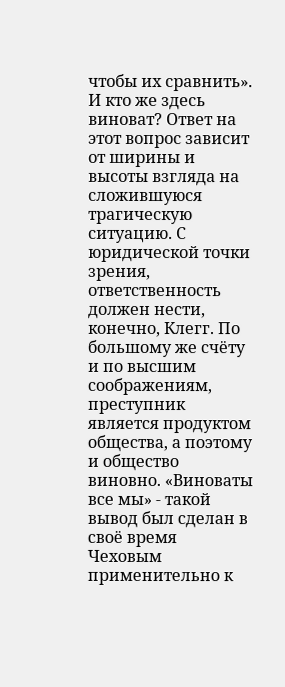чтобы их сравнить».
И кто же здесь виноват? Ответ на этот вопрос зависит от ширины и высоты взгляда на сложившуюся трагическую ситуацию. С юридической точки зрения, ответственность должен нести, конечно, Клегг. По большому же счёту и по высшим соображениям, преступник является продуктом общества, а поэтому и общество виновно. «Виноваты все мы» - такой вывод был сделан в своё время Чеховым применительно к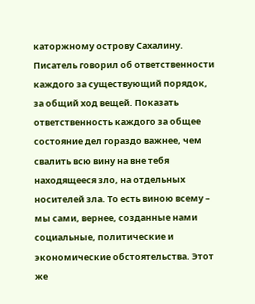каторжному острову Сахалину. Писатель говорил об ответственности каждого за существующий порядок, за общий ход вещей. Показать ответственность каждого за общее состояние дел гораздо важнее, чем свалить всю вину на вне тебя находящееся зло, на отдельных носителей зла. То есть виною всему – мы сами, вернее, созданные нами социальные, политические и экономические обстоятельства. Этот же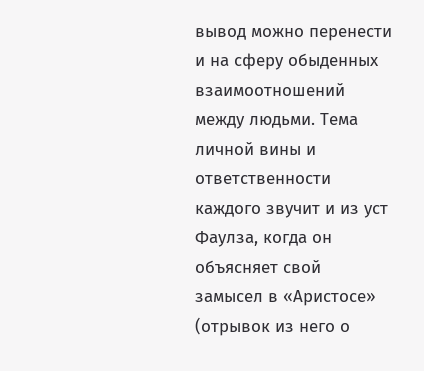вывод можно перенести и на сферу обыденных взаимоотношений между людьми. Тема личной вины и ответственности каждого звучит и из уст Фаулза, когда он объясняет свой замысел в «Аристосе» (отрывок из него о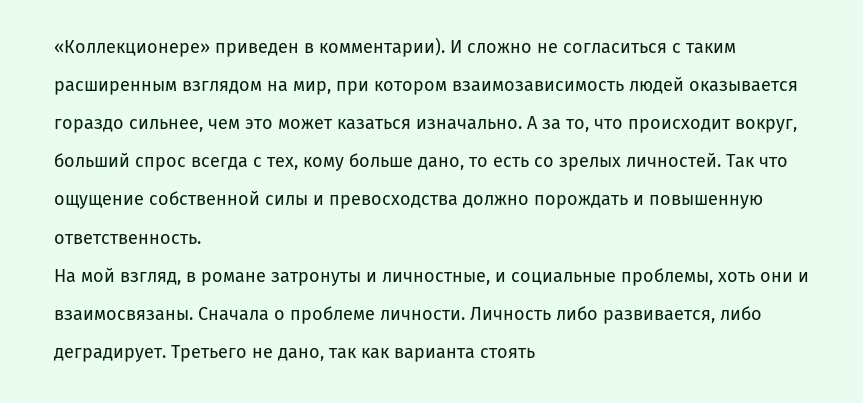«Коллекционере» приведен в комментарии). И сложно не согласиться с таким расширенным взглядом на мир, при котором взаимозависимость людей оказывается гораздо сильнее, чем это может казаться изначально. А за то, что происходит вокруг, больший спрос всегда с тех, кому больше дано, то есть со зрелых личностей. Так что ощущение собственной силы и превосходства должно порождать и повышенную ответственность.
На мой взгляд, в романе затронуты и личностные, и социальные проблемы, хоть они и взаимосвязаны. Сначала о проблеме личности. Личность либо развивается, либо деградирует. Третьего не дано, так как варианта стоять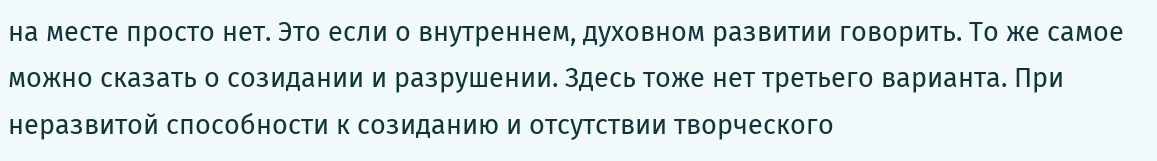на месте просто нет. Это если о внутреннем, духовном развитии говорить. То же самое можно сказать о созидании и разрушении. Здесь тоже нет третьего варианта. При неразвитой способности к созиданию и отсутствии творческого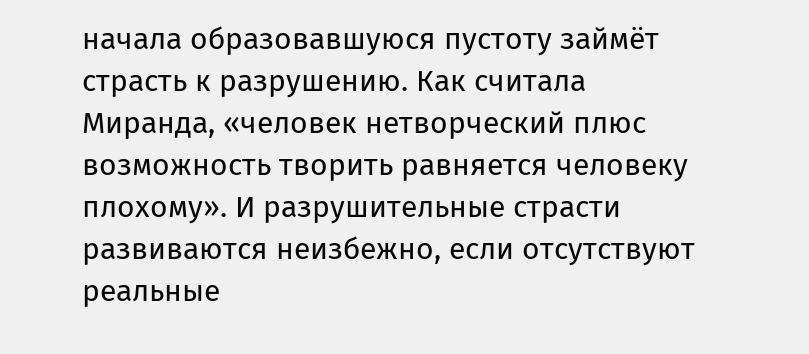начала образовавшуюся пустоту займёт страсть к разрушению. Как считала Миранда, «человек нетворческий плюс возможность творить равняется человеку плохому». И разрушительные страсти развиваются неизбежно, если отсутствуют реальные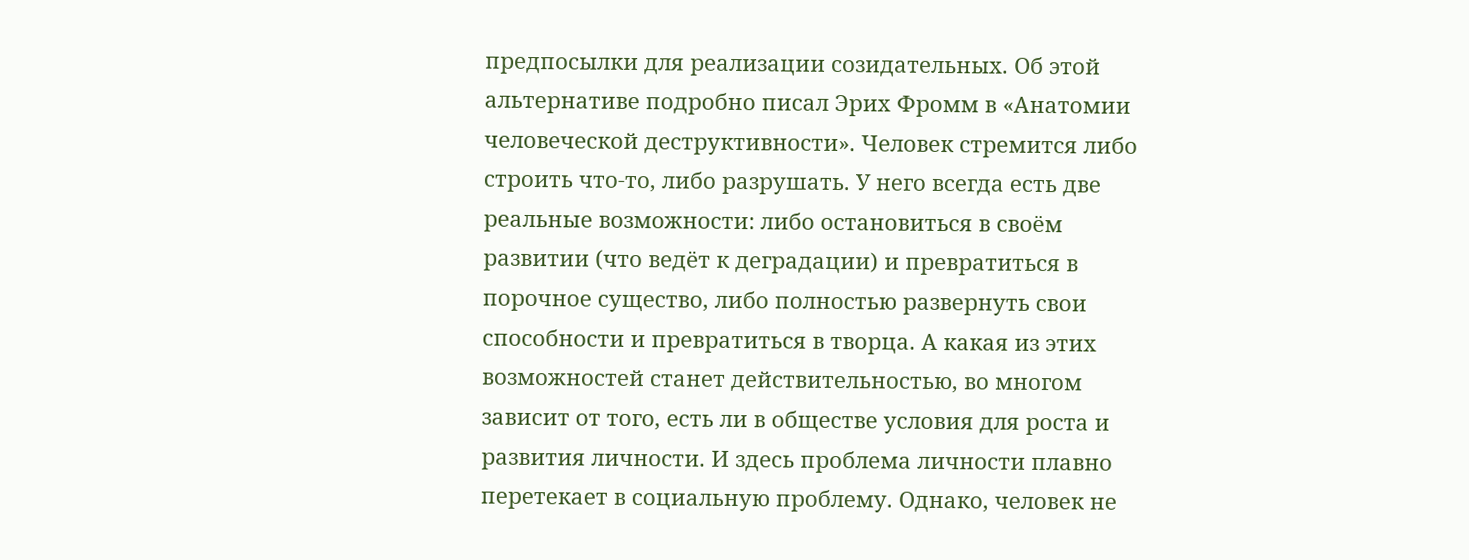предпосылки для реализации созидательных. Об этой альтернативе подробно писал Эрих Фромм в «Анатомии человеческой деструктивности». Человек стремится либо строить что-то, либо разрушать. У него всегда есть две реальные возможности: либо остановиться в своём развитии (что ведёт к деградации) и превратиться в порочное существо, либо полностью развернуть свои способности и превратиться в творца. А какая из этих возможностей станет действительностью, во многом зависит от того, есть ли в обществе условия для роста и развития личности. И здесь проблема личности плавно перетекает в социальную проблему. Однако, человек не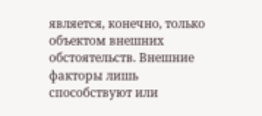является, конечно, только объектом внешних обстоятельств. Внешние факторы лишь способствуют или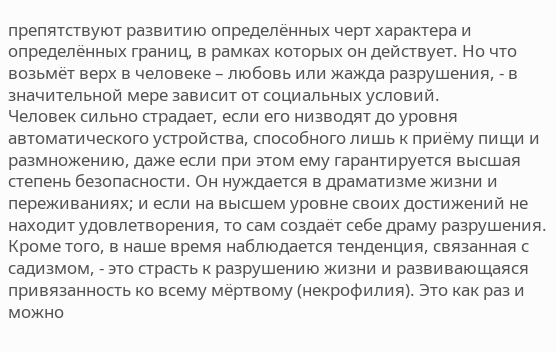препятствуют развитию определённых черт характера и определённых границ, в рамках которых он действует. Но что возьмёт верх в человеке – любовь или жажда разрушения, - в значительной мере зависит от социальных условий.
Человек сильно страдает, если его низводят до уровня автоматического устройства, способного лишь к приёму пищи и размножению, даже если при этом ему гарантируется высшая степень безопасности. Он нуждается в драматизме жизни и переживаниях; и если на высшем уровне своих достижений не находит удовлетворения, то сам создаёт себе драму разрушения.
Кроме того, в наше время наблюдается тенденция, связанная с садизмом, - это страсть к разрушению жизни и развивающаяся привязанность ко всему мёртвому (некрофилия). Это как раз и можно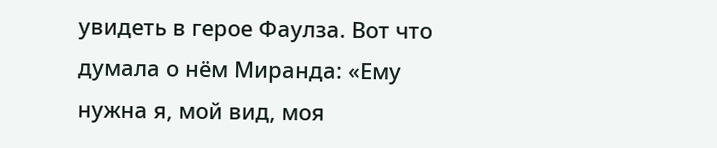увидеть в герое Фаулза. Вот что думала о нём Миранда: «Ему нужна я, мой вид, моя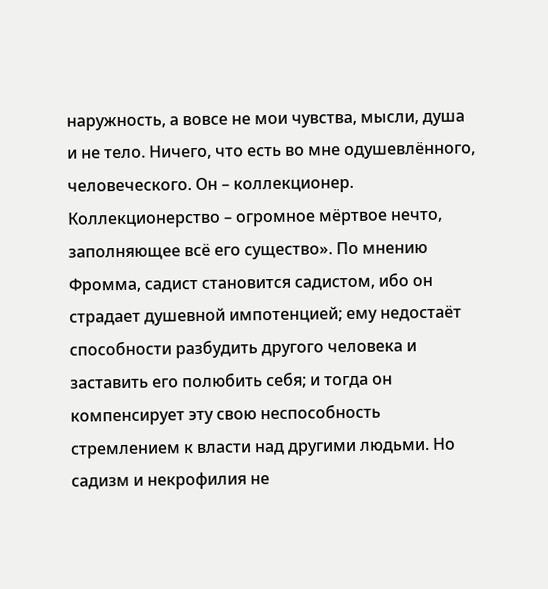наружность, а вовсе не мои чувства, мысли, душа и не тело. Ничего, что есть во мне одушевлённого, человеческого. Он – коллекционер. Коллекционерство – огромное мёртвое нечто, заполняющее всё его существо». По мнению Фромма, садист становится садистом, ибо он страдает душевной импотенцией; ему недостаёт способности разбудить другого человека и заставить его полюбить себя; и тогда он компенсирует эту свою неспособность стремлением к власти над другими людьми. Но садизм и некрофилия не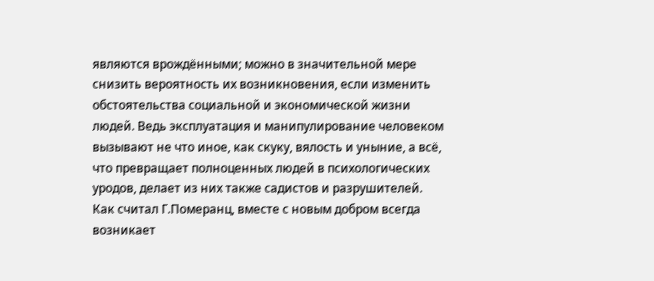являются врождёнными; можно в значительной мере снизить вероятность их возникновения, если изменить обстоятельства социальной и экономической жизни людей. Ведь эксплуатация и манипулирование человеком вызывают не что иное, как скуку, вялость и уныние, а всё, что превращает полноценных людей в психологических уродов, делает из них также садистов и разрушителей.
Как считал Г.Померанц, вместе с новым добром всегда возникает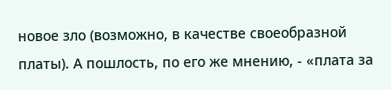новое зло (возможно, в качестве своеобразной платы). А пошлость, по его же мнению, - «плата за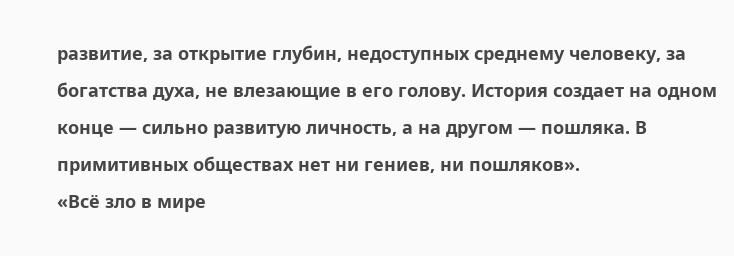развитие, за открытие глубин, недоступных среднему человеку, за богатства духа, не влезающие в его голову. История создает на одном конце — сильно развитую личность, а на другом — пошляка. В примитивных обществах нет ни гениев, ни пошляков».
«Всё зло в мире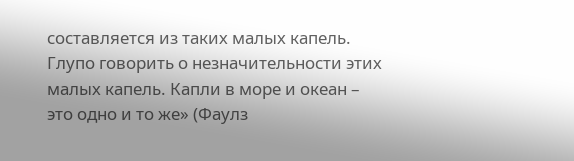составляется из таких малых капель. Глупо говорить о незначительности этих малых капель. Капли в море и океан – это одно и то же» (Фаулз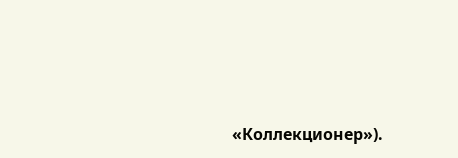«Коллекционер»).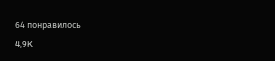64 понравилось
4,9K